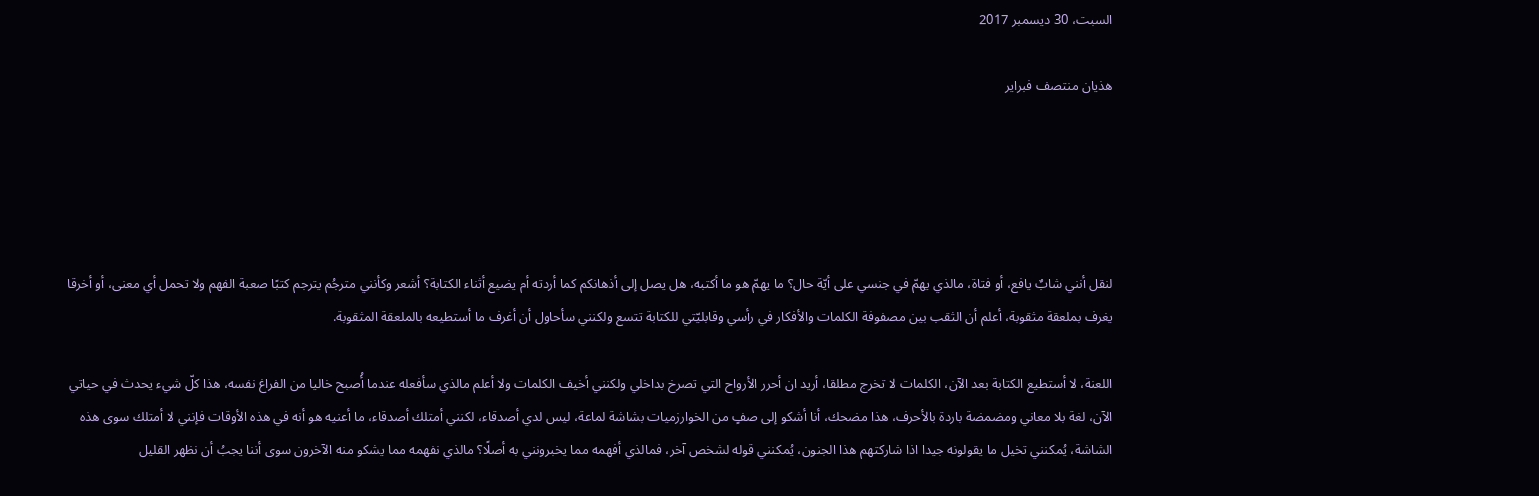السبت، 30 ديسمبر 2017

هذيان منتصف فبراير





لنقل أنني شابٌ يافع، أو فتاة، مالذي يهمّ في جنسي على أيّة حال؟ ما يهمّ هو ما أكتبه، هل يصل إلى أذهانكم كما أردته أم يضيع أثناء الكتابة؟ أشعر وكأنني مترجُم يترجم كتبًا صعبة الفهم ولا تحمل أي معنى، أو أخرقا يغرف بملعقة مثقوبة، أعلم أن الثقب بين مصفوفة الكلمات والأفكار في رأسي وقابليّتي للكتابة تتسع ولكنني سأحاول أن أغرف ما أستطيعه بالملعقة المثقوبة.

اللعنة، لا أستطيع الكتابة بعد الآن، الكلمات لا تخرج مطلقا، أريد ان أحرر الأرواح التي تصرخ بداخلي ولكنني أخيف الكلمات ولا أعلم مالذي سأفعله عندما أُصبح خاليا من الفراغ نفسه، هذا كلّ شيء يحدث في حياتي الآن، لغة بلا معاني ومضمضة باردة بالأحرف، هذا مضحك، أنا أشكو إلى صفٍ من الخوارزميات بشاشة لماعة، ليس لدي أصدقاء، لكنني أمتلك أصدقاء، ما أعنيه هو أنه في هذه الأوقات فإنني لا أمتلك سوى هذه الشاشة، يُمكنني تخيل ما يقولونه جيدا اذا شاركتهم هذا الجنون، يُمكنني قوله لشخص آخر، فمالذي أفهمه مما يخبرونني به أصلًا؟ مالذي نفهمه مما يشكو منه الآخرون سوى أننا يجبُ أن نظهر القليل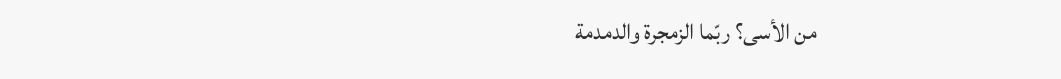من الأسى؟ ربّما الزمجرة والدمدمة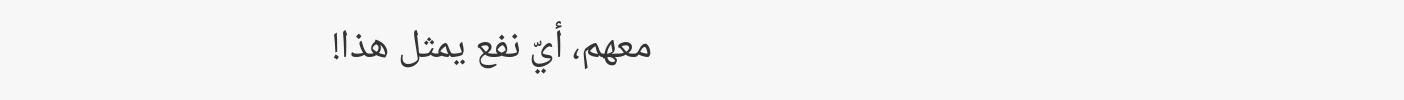معهم، أيّ نفع يمثل هذا!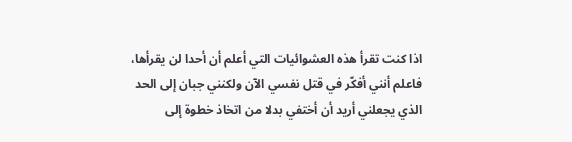اذا كنت تقرأ هذه العشوائيات التي أعلم أن أحدا لن يقرأها، فاعلم أنني أفكّر في قتل نفسي الآن ولكنني جبان إلى الحد الذي يجعلني أريد أن أختفي بدلا من اتخاذ خطوة إلى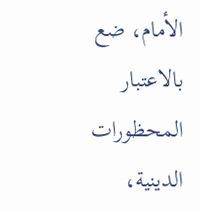الأمام، ضع بالاعتبار المحظورات الدينية،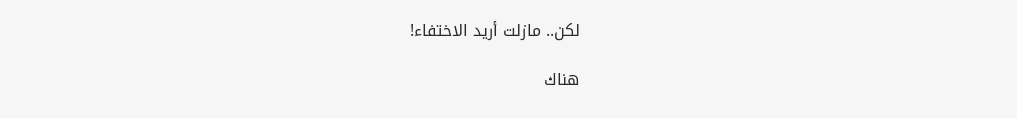لكن.. مازلت أريد الاختفاء!

هناك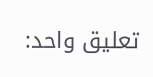تعليق واحد: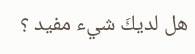هل لديكَ شيء مفيد ؟